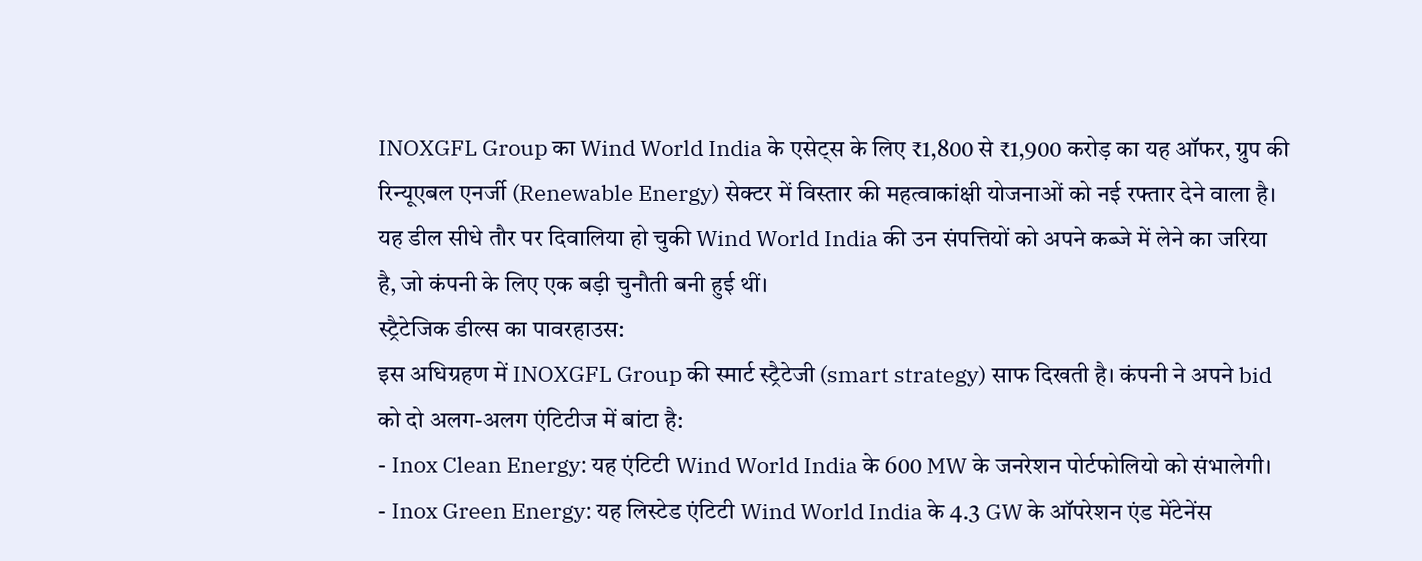INOXGFL Group का Wind World India के एसेट्स के लिए ₹1,800 से ₹1,900 करोड़ का यह ऑफर, ग्रुप की रिन्यूएबल एनर्जी (Renewable Energy) सेक्टर में विस्तार की महत्वाकांक्षी योजनाओं को नई रफ्तार देने वाला है। यह डील सीधे तौर पर दिवालिया हो चुकी Wind World India की उन संपत्तियों को अपने कब्जे में लेने का जरिया है, जो कंपनी के लिए एक बड़ी चुनौती बनी हुई थीं।
स्ट्रैटेजिक डील्स का पावरहाउस:
इस अधिग्रहण में INOXGFL Group की स्मार्ट स्ट्रैटेजी (smart strategy) साफ दिखती है। कंपनी ने अपने bid को दो अलग-अलग एंटिटीज में बांटा है:
- Inox Clean Energy: यह एंटिटी Wind World India के 600 MW के जनरेशन पोर्टफोलियो को संभालेगी।
- Inox Green Energy: यह लिस्टेड एंटिटी Wind World India के 4.3 GW के ऑपरेशन एंड मेंटेनेंस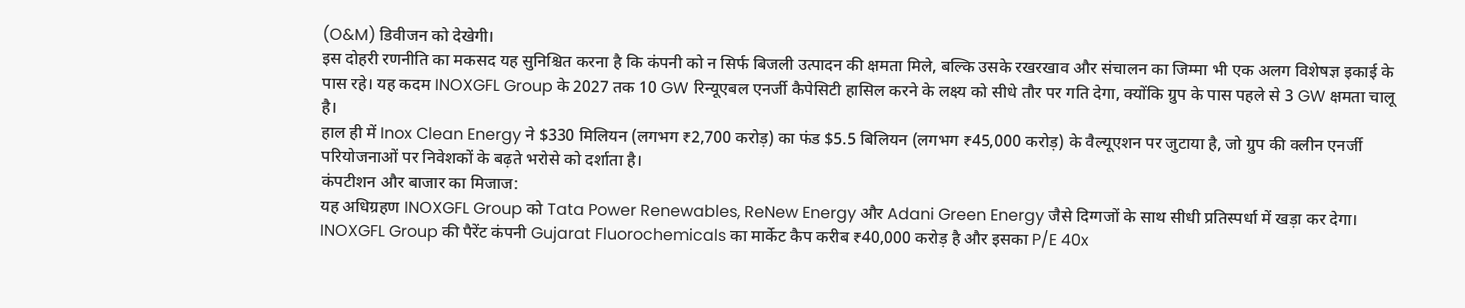(O&M) डिवीजन को देखेगी।
इस दोहरी रणनीति का मकसद यह सुनिश्चित करना है कि कंपनी को न सिर्फ बिजली उत्पादन की क्षमता मिले, बल्कि उसके रखरखाव और संचालन का जिम्मा भी एक अलग विशेषज्ञ इकाई के पास रहे। यह कदम INOXGFL Group के 2027 तक 10 GW रिन्यूएबल एनर्जी कैपेसिटी हासिल करने के लक्ष्य को सीधे तौर पर गति देगा, क्योंकि ग्रुप के पास पहले से 3 GW क्षमता चालू है।
हाल ही में Inox Clean Energy ने $330 मिलियन (लगभग ₹2,700 करोड़) का फंड $5.5 बिलियन (लगभग ₹45,000 करोड़) के वैल्यूएशन पर जुटाया है, जो ग्रुप की क्लीन एनर्जी परियोजनाओं पर निवेशकों के बढ़ते भरोसे को दर्शाता है।
कंपटीशन और बाजार का मिजाज:
यह अधिग्रहण INOXGFL Group को Tata Power Renewables, ReNew Energy और Adani Green Energy जैसे दिग्गजों के साथ सीधी प्रतिस्पर्धा में खड़ा कर देगा। INOXGFL Group की पैरेंट कंपनी Gujarat Fluorochemicals का मार्केट कैप करीब ₹40,000 करोड़ है और इसका P/E 40x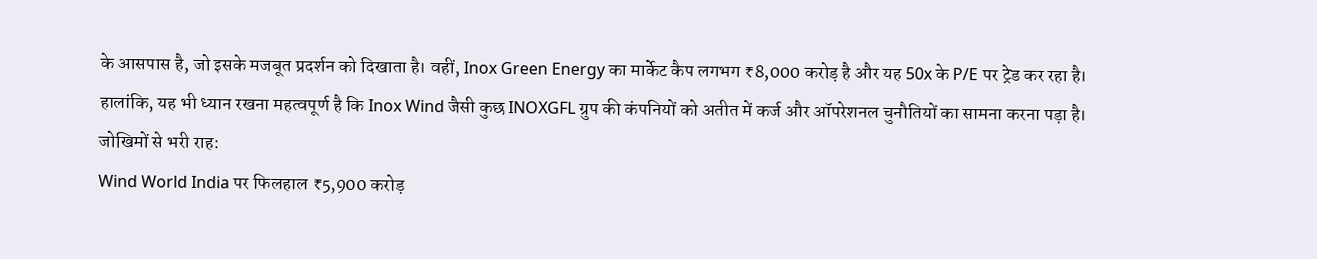के आसपास है, जो इसके मजबूत प्रदर्शन को दिखाता है। वहीं, Inox Green Energy का मार्केट कैप लगभग ₹8,000 करोड़ है और यह 50x के P/E पर ट्रेड कर रहा है।
हालांकि, यह भी ध्यान रखना महत्वपूर्ण है कि Inox Wind जैसी कुछ INOXGFL ग्रुप की कंपनियों को अतीत में कर्ज और ऑपरेशनल चुनौतियों का सामना करना पड़ा है।
जोखिमों से भरी राह:
Wind World India पर फिलहाल ₹5,900 करोड़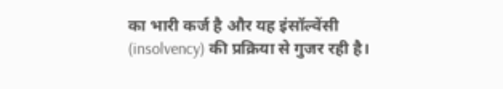का भारी कर्ज है और यह इंसॉल्वेंसी (insolvency) की प्रक्रिया से गुजर रही है।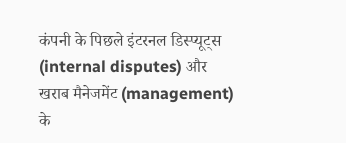कंपनी के पिछले इंटरनल डिस्प्यूट्स (internal disputes) और खराब मैनेजमेंट (management) के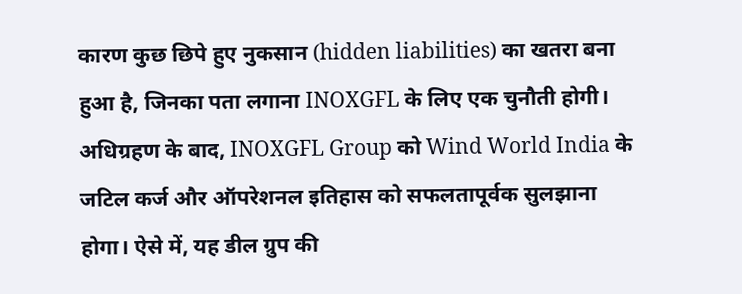कारण कुछ छिपे हुए नुकसान (hidden liabilities) का खतरा बना हुआ है, जिनका पता लगाना INOXGFL के लिए एक चुनौती होगी।
अधिग्रहण के बाद, INOXGFL Group को Wind World India के जटिल कर्ज और ऑपरेशनल इतिहास को सफलतापूर्वक सुलझाना होगा। ऐसे में, यह डील ग्रुप की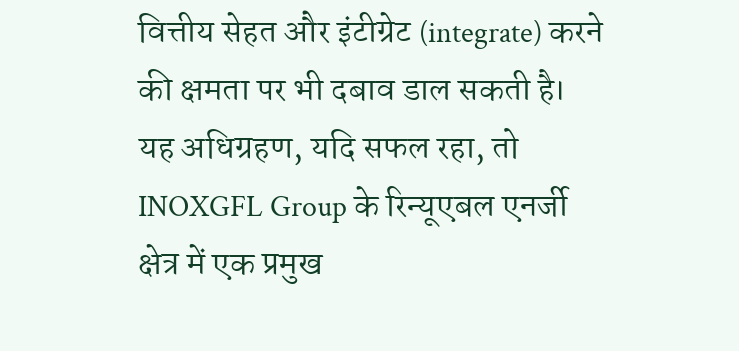वित्तीय सेहत और इंटीग्रेट (integrate) करने की क्षमता पर भी दबाव डाल सकती है।
यह अधिग्रहण, यदि सफल रहा, तो INOXGFL Group के रिन्यूएबल एनर्जी क्षेत्र में एक प्रमुख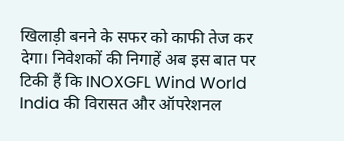खिलाड़ी बनने के सफर को काफी तेज कर देगा। निवेशकों की निगाहें अब इस बात पर टिकी हैं कि INOXGFL Wind World India की विरासत और ऑपरेशनल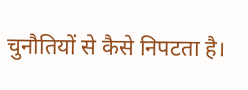चुनौतियों से कैसे निपटता है।